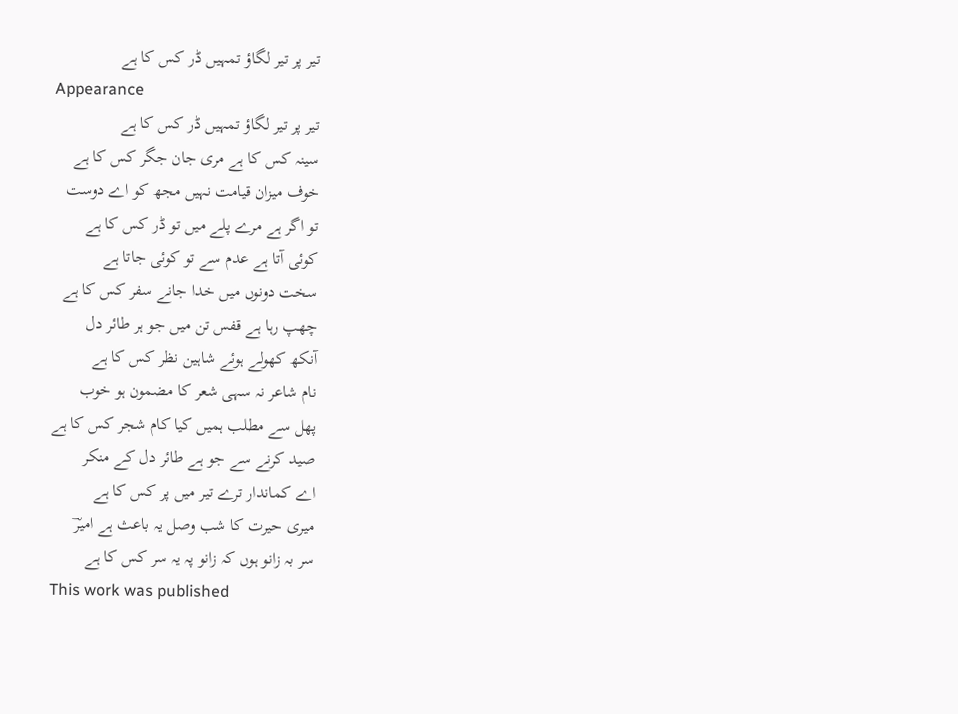تیر پر تیر لگاؤ تمہیں ڈر کس کا ہے
Appearance
تیر پر تیر لگاؤ تمہیں ڈر کس کا ہے
سینہ کس کا ہے مری جان جگر کس کا ہے
خوف میزان قیامت نہیں مجھ کو اے دوست
تو اگر ہے مرے پلے میں تو ڈر کس کا ہے
کوئی آتا ہے عدم سے تو کوئی جاتا ہے
سخت دونوں میں خدا جانے سفر کس کا ہے
چھپ رہا ہے قفس تن میں جو ہر طائر دل
آنکھ کھولے ہوئے شاہین نظر کس کا ہے
نام شاعر نہ سہی شعر کا مضمون ہو خوب
پھل سے مطلب ہمیں کیا کام شجر کس کا ہے
صید کرنے سے جو ہے طائر دل کے منکر
اے کماندار ترے تیر میں پر کس کا ہے
میری حیرت کا شب وصل یہ باعث ہے امیرؔ
سر بہ زانو ہوں کہ زانو پہ یہ سر کس کا ہے
This work was published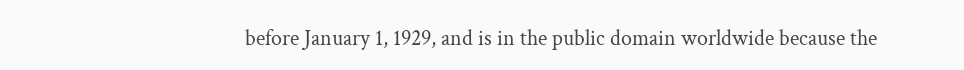before January 1, 1929, and is in the public domain worldwide because the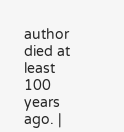author died at least 100 years ago. |